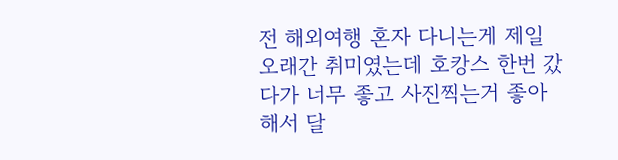전 해외여행 혼자 다니는게 제일 오래간 취미였는데 호캉스 한번 갔다가 너무 좋고 사진찍는거 좋아해서 달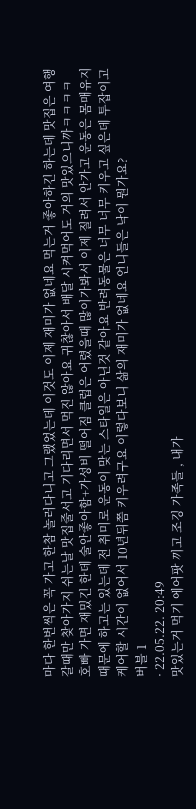마다 한번씩은 꼭 가고 한참 놀러다니고 그랬었는데 이것도 이제 재미가 없네요 먹는거 좋아하긴 하는데 맛집은 여행갈때만 찾아가지 쉬는날 맛집줄서고 기다리면서 먹진 않아요 귀찮아서 배달 시켜먹어도 거의 맛있으니까ㅋㅋㅋㅋ 호빠 가면 재밌긴 한데 술안좋아함+가성비 떨어짐 클럽은 어렸을때 많이가봐서 이제 질려서 안가고 운동은 몸매유지때문에 하고는 있는데 전 취미로 운동이 맞는 스타일은 아닌것 같아요 반려동물은 너무 너무 키우고 싶은데 투잡이고 케어할 시간이 없어서 10년뒤쯤 키우려구요 이렇다보니 삶의 재미가 없네요 언니들은 낙이 뭔가요?
버블 1
· 22.05.22. 20:49
맛있는거 먹기 에어팟 끼고 조깅 가족들 , 내가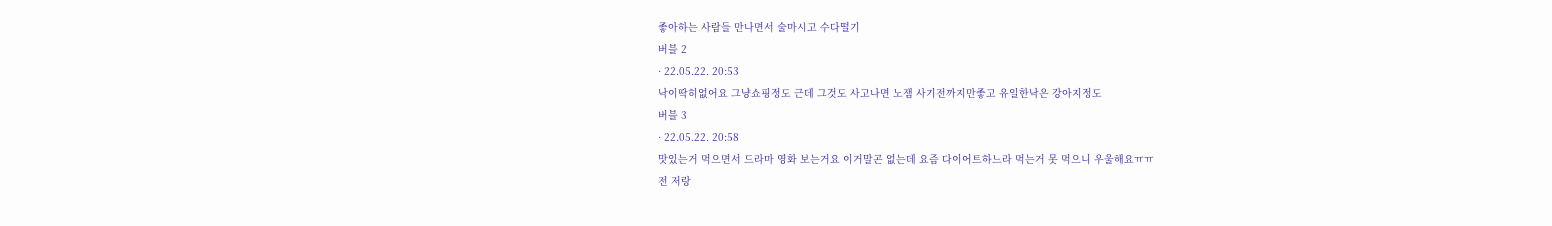좋아하는 사람들 만나면서 술마시고 수다떨기
버블 2
· 22.05.22. 20:53
낙이딱히없어요 그냥쇼핑정도 근데 그것도 사고나면 노잼 사기전까지만좋고 유일한낙은 강아지정도
버블 3
· 22.05.22. 20:58
맛있는거 먹으면서 드라마 영화 보는거요 이거말곤 없는데 요즘 다이어트하느라 먹는거 못 먹으니 우울해요ㅠㅠ
전 저랑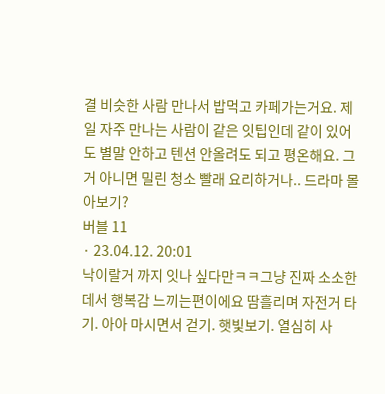결 비슷한 사람 만나서 밥먹고 카페가는거요. 제일 자주 만나는 사람이 같은 잇팁인데 같이 있어도 별말 안하고 텐션 안올려도 되고 평온해요. 그거 아니면 밀린 청소 빨래 요리하거나.. 드라마 몰아보기?
버블 11
· 23.04.12. 20:01
낙이랄거 까지 잇나 싶다만ㅋㅋ그냥 진짜 소소한데서 행복감 느끼는편이에요 땀흘리며 자전거 타기. 아아 마시면서 걷기. 햇빛보기. 열심히 사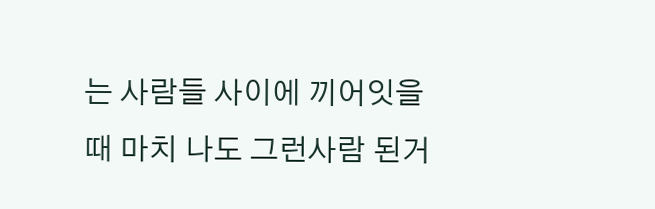는 사람들 사이에 끼어잇을때 마치 나도 그런사람 된거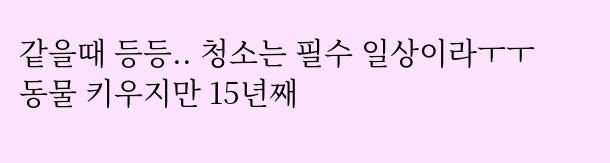같을때 등등.. 청소는 필수 일상이라ㅜㅜ 동물 키우지만 15년째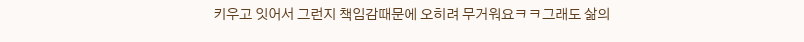키우고 잇어서 그런지 책임감때문에 오히려 무거워요ㅋㅋ그래도 삶의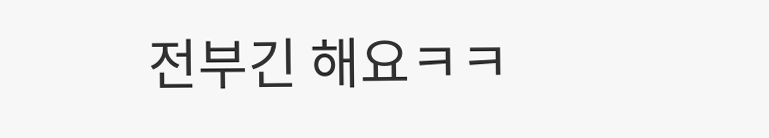전부긴 해요ㅋㅋ